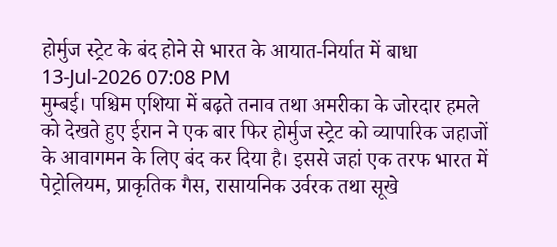होर्मुज स्ट्रेट के बंद होने से भारत के आयात-निर्यात में बाधा
13-Jul-2026 07:08 PM
मुम्बई। पश्चिम एशिया में बढ़ते तनाव तथा अमरीका के जोरदार हमले को देखते हुए ईरान ने एक बार फिर होर्मुज स्ट्रेट को व्यापारिक जहाजों के आवागमन के लिए बंद कर दिया है। इससे जहां एक तरफ भारत में पेट्रोलियम, प्राकृतिक गैस, रासायनिक उर्वरक तथा सूखे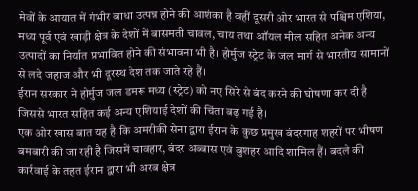मेवों के आयात में गंभीर बाधा उत्पन्न होने की आशंका है वहीं दूसरी ओर भारत से पश्चिम एशिया, मध्य पूर्व एवं खाड़ी क्षेत्र के देशों में बासमती चावल, चाय तथा ऑयल मील सहित अनेक अन्य उत्पादों का निर्यात प्रभावित होने की संभावना भी है। होर्मुज स्ट्रेट के जल मार्ग से भारतीय सामानों से लदे जहाज और भी दूरस्थ देश तक जाते रहे हैं।
ईरान सरकार ने होर्मुज जल डमरू मध्य (स्ट्रेट) को नए सिरे से बंद करने की घोषणा कर दी है जिससे भारत सहित कई अन्य एशियाई देशों की चिंता बढ़ गई है।
एक ओर खास बात यह है कि अमरीकी सेना द्वारा ईरान के कुछ प्रमुख बंदरगाह शहरों पर भीषण बमबारी की जा रही है जिसमें चावहार, बंदर अब्बास एवं बुशहर आदि शामिल हैं। बदले की कार्रवाई के तहत ईरान द्वारा भी अरब क्षेत्र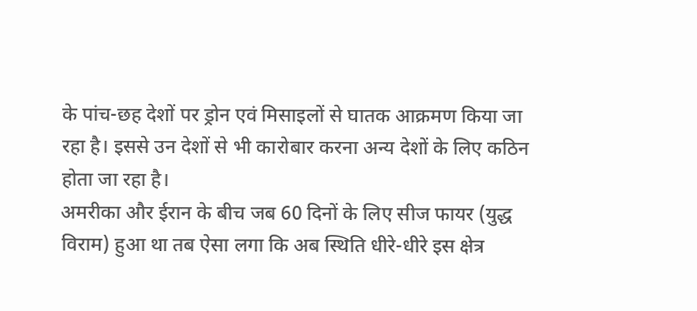के पांच-छह देशों पर ड्रोन एवं मिसाइलों से घातक आक्रमण किया जा रहा है। इससे उन देशों से भी कारोबार करना अन्य देशों के लिए कठिन होता जा रहा है।
अमरीका और ईरान के बीच जब 60 दिनों के लिए सीज फायर (युद्ध विराम) हुआ था तब ऐसा लगा कि अब स्थिति धीरे-धीरे इस क्षेत्र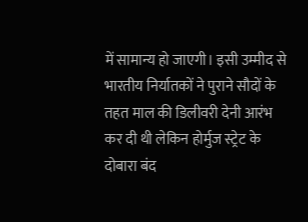में सामान्य हो जाएगी। इसी उम्मीद से भारतीय निर्यातकों ने पुराने सौदों के तहत माल की डिलीवरी देनी आरंभ कर दी थी लेकिन होर्मुज स्ट्रेट के दोबारा बंद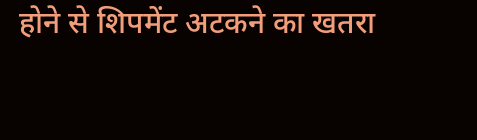होने से शिपमेंट अटकने का खतरा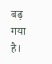बढ़ गया है।